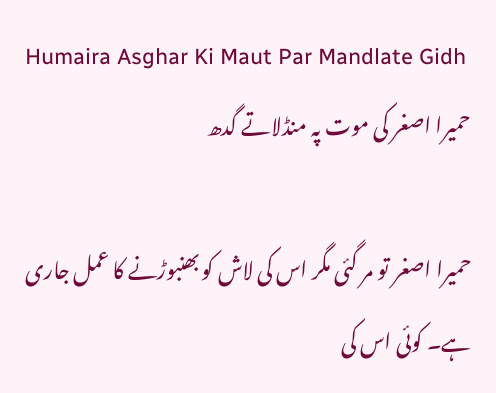Humaira Asghar Ki Maut Par Mandlate Gidh
حمیرا اصغر کی موت پہ منڈلاتے گدھ

حمیرا اصغر تو مر گئی مگر اس کی لاش کو بھنبوڑنے کا عمل جاری ہے۔ کوئی اس کی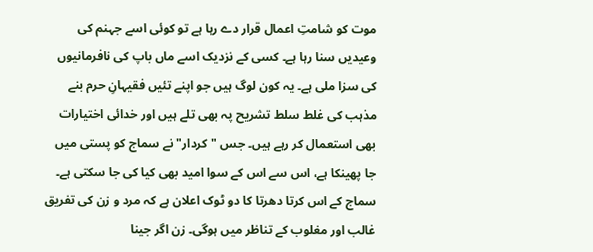موت کو شامتِ اعمال قرار دے رہا ہے تو کوئی اسے جہنم کی وعیدیں سنا رہا ہے۔ کسی کے نزدیک اسے ماں باپ کی نافرمانیوں کی سزا ملی ہے۔ یہ کون لوگ ہیں جو اپنے تئیں فقیہانِ حرم بنے مذہب کی غلط سلط تشریح پہ بھی تلے ہیں اور خدائی اختیارات بھی استعمال کر رہے ہیں۔ جس "کردار" نے سماج کو پستی میں جا پھینکا ہے، اس سے اس کے سوا امید بھی کیا کی جا سکتی ہے۔ سماج کے اس کرتا دھرتا کا دو ٹوک اعلان ہے کہ مرد و زن کی تفریق غالب اور مغلوب کے تناظر میں ہوگی۔ زن اگر جینا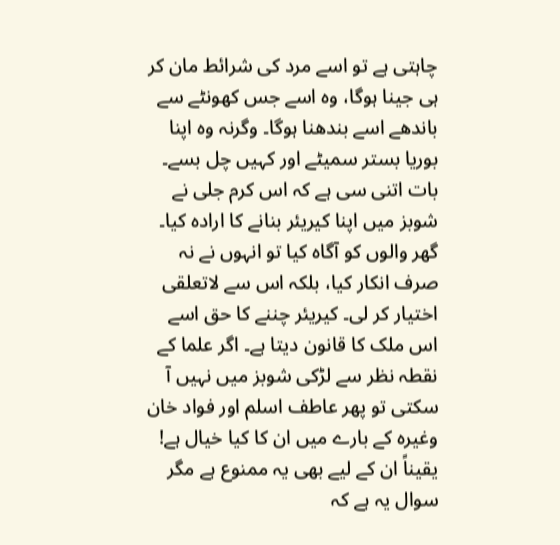چاہتی ہے تو اسے مرد کی شرائط مان کر ہی جینا ہوگا، وہ اسے جس کھونٹے سے باندھے اسے بندھنا ہوگا۔ وگرنہ وہ اپنا بوریا بستر سمیٹے اور کہیں چل بسے۔
بات اتنی سی ہے کہ اس کرم جلی نے شوبز میں اپنا کیریئر بنانے کا ارادہ کیا۔ گھر والوں کو آگاہ کیا تو انہوں نے نہ صرف انکار کیا، بلکہ اس سے لاتعلقی اختیار کر لی۔ کیریئر چننے کا حق اسے اس ملک کا قانون دیتا ہے۔ اگر علما کے نقطہ نظر سے لڑکی شوبز میں نہیں آ سکتی تو پھر عاطف اسلم اور فواد خان وغیرہ کے بارے میں ان کا کیا خیال ہے! یقیناً ان کے لیے بھی یہ ممنوع ہے مگر سوال یہ ہے کہ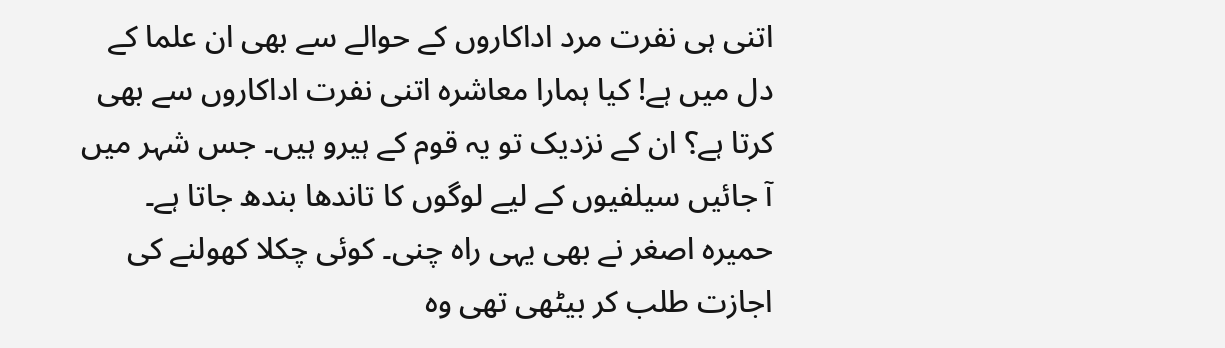اتنی ہی نفرت مرد اداکاروں کے حوالے سے بھی ان علما کے دل میں ہے! کیا ہمارا معاشرہ اتنی نفرت اداکاروں سے بھی کرتا ہے؟ ان کے نزدیک تو یہ قوم کے ہیرو ہیں۔ جس شہر میں آ جائیں سیلفیوں کے لیے لوگوں کا تاندھا بندھ جاتا ہے۔
حمیرہ اصغر نے بھی یہی راہ چنی۔ کوئی چکلا کھولنے کی اجازت طلب کر بیٹھی تھی وہ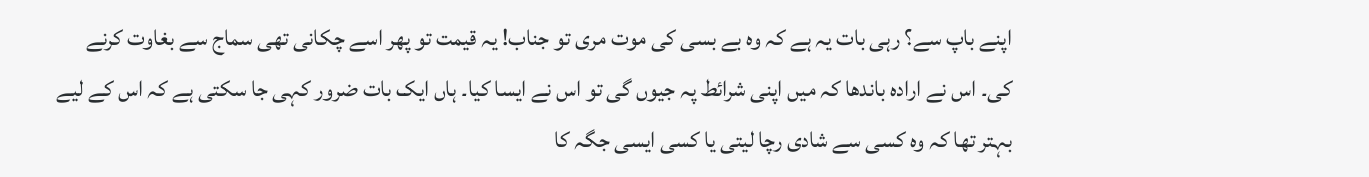اپنے باپ سے؟ رہی بات یہ ہے کہ وہ بے بسی کی موت مری تو جناب! یہ قیمت تو پھر اسے چکانی تھی سماج سے بغاوت کرنے کی۔ اس نے ارادہ باندھا کہ میں اپنی شرائط پہ جیوں گی تو اس نے ایسا کیا۔ ہاں ایک بات ضرور کہی جا سکتی ہے کہ اس کے لیے بہتر تھا کہ وہ کسی سے شادی رچا لیتی یا کسی ایسی جگہ کا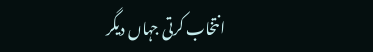انتخاب کرتی جہاں دیگر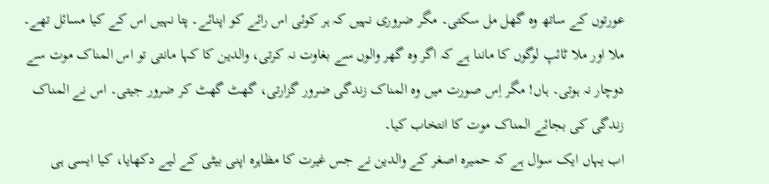عورتوں کے ساتھ وہ گھل مل سکتی۔ مگر ضروری نہیں کہ ہر کوئی اس رائے کو اپنائے۔ پتا نہیں اس کے کیا مسائل تھے۔ ملا اور ملا ٹائپ لوگوں کا ماننا ہے کہ اگر وہ گھر والوں سے بغاوت نہ کرتی، والدین کا کہا مانتی تو اس المناک موت سے دوچار نہ ہوتی۔ ہاں! مگر اِس صورت میں وہ المناک زندگی ضرور گزارتی، گھٹ گھٹ کر ضرور جیتی۔ اس نے المناک زندگی کی بجائے المناک موت کا انتخاب کیا۔
اب یہاں ایک سوال ہے کہ حمیرہ اصغر کے والدین نے جس غیرت کا مظاہرہ اپنی بیٹی کے لیے دکھایا، کیا ایسی ہی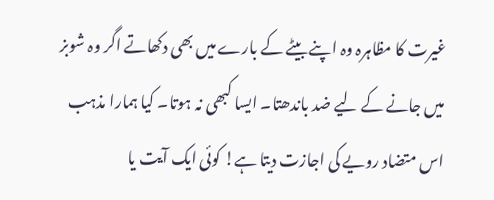غیرت کا مظاہرہ وہ اپنے بیٹے کے بارے میں بھی دکھاتے اگر وہ شوبز میں جانے کے لیے ضد باندھتا۔ ایسا کبھی نہ ہوتا۔ کیا ہمارا مذہب اس متضاد رویے کی اجازت دیتا ہے! کوئی ایک آیت یا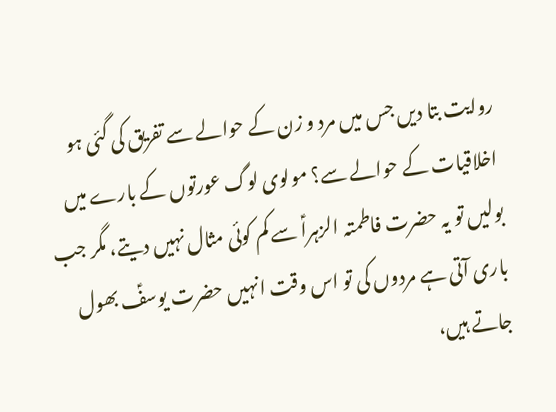روایت بتا دیں جس میں مرد و زن کے حوالے سے تفریق کی گئی ہو اخلاقیات کے حوالے سے؟ مولوی لوگ عورتوں کے بارے میں بولیں تو یہ حضرت فاطمتہ الزہراؑ سے کم کوئی مثال نہیں دیتے، مگر جب باری آتی ہے مردوں کی تو اس وقت انہیں حضرت یوسفؑ بھول جاتے ہیں،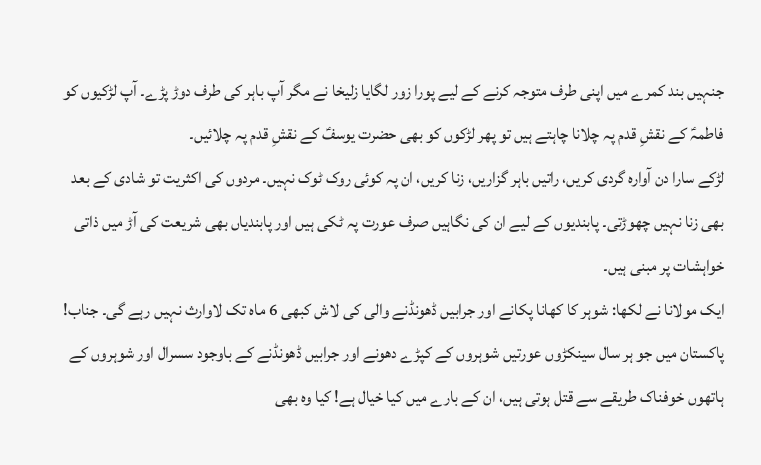جنہیں بند کمرے میں اپنی طرف متوجہ کرنے کے لیے پورا زور لگایا زلیخا نے مگر آپ باہر کی طرف دوڑ پڑے۔ آپ لڑکیوں کو فاطمہؑ کے نقشِ قدم پہ چلانا چاہتے ہیں تو پھر لڑکوں کو بھی حضرت یوسفؑ کے نقشِ قدم پہ چلائیں۔
لڑکے سارا دن آوارہ گردی کریں، راتیں باہر گزاریں، زنا کریں، ان پہ کوئی روک ٹوک نہیں۔ مردوں کی اکثریت تو شادی کے بعد بھی زنا نہیں چھوڑتی۔ پابندیوں کے لیے ان کی نگاہیں صرف عورت پہ ٹکی ہیں اور پابندیاں بھی شریعت کی آڑ میں ذاتی خواہشات پر مبنی ہیں۔
ایک مولانا نے لکھا: شوہر کا کھانا پکانے اور جرابیں ڈھونڈنے والی کی لاش کبھی 6 ماہ تک لاوارث نہیں رہے گی۔ جناب! پاکستان میں جو ہر سال سینکڑوں عورتیں شوہروں کے کپڑے دھونے اور جرابیں ڈھونڈنے کے باوجود سسرال اور شوہروں کے ہاتھوں خوفناک طریقے سے قتل ہوتی ہیں، ان کے بارے میں کیا خیال ہے! کیا وہ بھی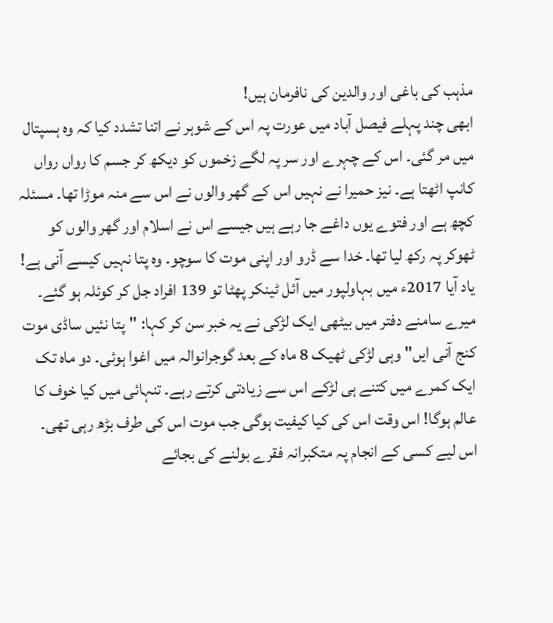مذہب کی باغی اور والدین کی نافرمان ہیں!
ابھی چند پہلے فیصل آباد میں عورت پہ اس کے شوہر نے اتنا تشدد کیا کہ وہ ہسپتال میں مر گئی۔ اس کے چہرے اور سر پہ لگے زخموں کو دیکھ کر جسم کا رواں رواں کانپ اٹھتا ہے۔ نیز حمیرا نے نہیں اس کے گھر والوں نے اس سے منہ موڑا تھا۔ مسئلہ کچھ ہے اور فتوے یوں داغے جا رہے ہیں جیسے اس نے اسلام اور گھر والوں کو ٹھوکر پہ رکھ لیا تھا۔ خدا سے ڈرو اور اپنی موت کا سوچو۔ وہ پتا نہیں کیسے آنی ہے!
یاد آیا 2017ء میں بہاولپور میں آئل ٹینکر پھٹا تو 139 افراد جل کر کوئلہ ہو گئے۔ میرے سامنے دفتر میں بیٹھی ایک لڑکی نے یہ خبر سن کر کہا: "پتا نئیں ساڈی موت کنج آنی ایں" وہی لڑکی ٹھیک 8 ماہ کے بعد گوجرانوالہ میں اغوا ہوئی۔ دو ماہ تک ایک کمرے میں کتنے ہی لڑکے اس سے زیادتی کرتے رہے۔ تنہائی میں کیا خوف کا عالم ہوگا! اس وقت اس کی کیا کیفیت ہوگی جب موت اس کی طرف بڑھ رہی تھی۔ اس لیے کسی کے انجام پہ متکبرانہ فقرے بولنے کی بجائے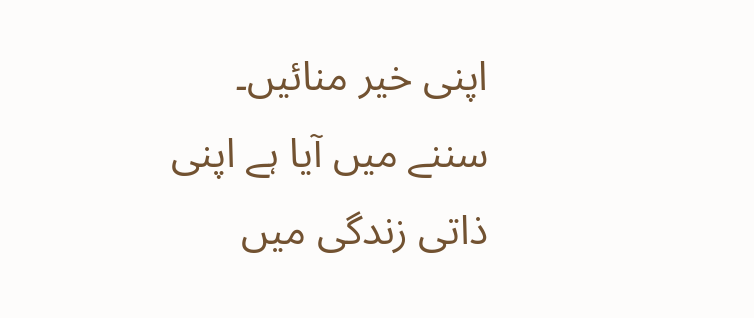اپنی خیر منائیں۔ سننے میں آیا ہے اپنی ذاتی زندگی میں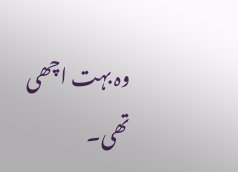وہ بہت اچھی تھی۔